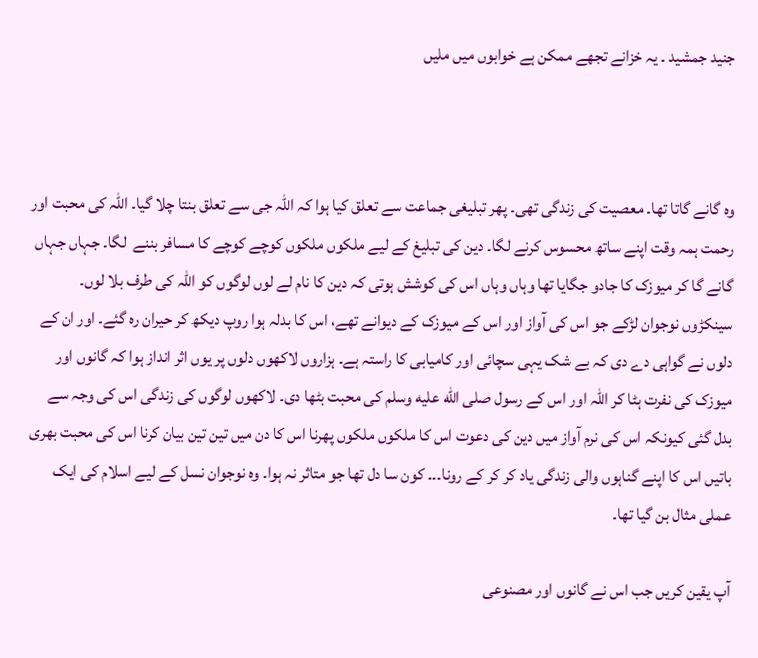جنید جمشید ۔ یہ خزانے تجھے ممکن ہے خوابوں میں ملیں



وہ گانے گاتا تھا۔ معصیت کی زندگی تھی۔ پھر تبلیغی جماعت سے تعلق کیا ہوا کہ اللہ جی سے تعلق بنتا چلا گیا۔ اللہ کی محبت اور رحمت ہمہ وقت اپنے ساتھ محسوس کرنے لگا۔ دین کی تبلیغ کے لیے ملکوں ملکوں کوچے کوچے کا مسافر بننے  لگا۔ جہاں جہاں گانے گا کر میوزک کا جادو جگایا تھا وہاں وہاں اس کی کوشش ہوتی کہ دین کا نام لے لوں لوگوں کو اللہ کی طرف بلا لوں۔ سینکڑوں نوجوان لڑکے جو اس کی آواز اور اس کے میوزک کے دیوانے تھے، اس کا بدلہ ہوا روپ دیکھ کر حیران رہ گئے۔ اور ان کے دلوں نے گواہی دے دی کہ بے شک یہی سچائی اور کامیابی کا راستہ ہے۔ ہزاروں لاکھوں دلوں پر یوں اثر انداز ہوا کہ گانوں اور میوزک کی نفرت ہٹا کر اللہ اور اس کے رسول صلى الله عليه وسلم کی محبت بٹھا دی۔ لاکھوں لوگوں کی زندگی اس کی وجہ سے بدل گئی کیونکہ اس کی نرم آواز میں دین کی دعوت اس کا ملکوں ملکوں پھرنا اس کا دن میں تین تین بیان کرنا اس کی محبت بھری باتیں اس کا اپنے گناہوں والی زندگی یاد کر کر کے رونا۔۔۔ کون سا دل تھا جو متاثر نہ ہوا۔ وہ نوجوان نسل کے لیے اسلام کی ایک عملی مثال بن گیا تھا۔

آپ یقین کریں جب اس نے گانوں اور مصنوعی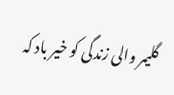گلیمر والی زندگی کو خیر باد کہ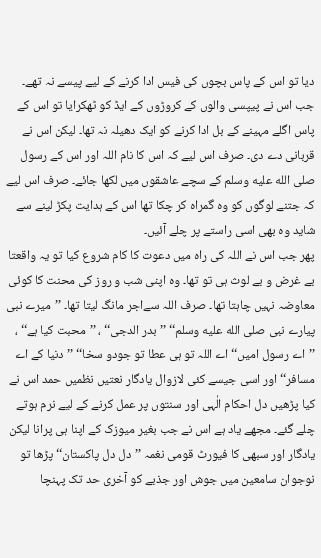دیا تو اس کے پاس بچوں کی فیس ادا کرنے کے لیے پیسے نہ تھے۔ جب اس نے پیپسی والوں کے کروڑوں کے ایڈ کو ٹھکرایا تو اس کے پاس اگلے مہینے کے بل ادا کرنے کو ایک دھیلہ نہ تھا۔ لیکن اس نے قربانی دے دی۔ صرف اس لیے کہ اس کا نام اللہ اور اس کے رسول صلى الله عليه وسلم کے سچے عاشقوں میں لکھا جائے۔ صرف اس لیے کہ جتنے لوگوں کو وہ گمراہ کر چکا تھا اس کے ہدایت پکڑ لینے سے شاید وہ بھی اسی راستے پر چلے آئیں۔
پھر جب اس نے اللہ کی راہ میں دعوت کا کام شروع کیا تو یہ واقعتا بے غرض و بے لوث ہی تو تھا۔ وہ اپنی شب و روز کی محنت کا کوئی معاوضہ نہیں چاہتا تھا۔ صرف اللہ سےاجر مانگ لیتا تھا۔ ’’میرے نبی پیارے نبی صلى الله عليه وسلم‘‘ ’’بدر الدجی‘‘ ، ’’محبت کیا ہے‘‘ ، ’’اے رسول امیں‘‘ اے اللہ تو ہی عطا تو جودو سخا‘‘ ’’دنیا کے اے مسافر‘‘ اور اسی جیسے کئی لازوال یادگار نعتیں نظمیں حمد اس نے کیا پڑھیں دل احکام الٰہی اور سنتوں پر عمل کرنے کے لیے نرم ہوتے چلے گئے۔ مجھے یاد ہے اس نے جب بغیر میوزک کے اپنا ہی پرانا لیکن یادگار اور سبھی کا فیورٹ قومی نغمہ ’’دل دل پاکستان‘‘ پڑھا تو نوجوان سامعین میں جوش اور جذبے کو آخری حد تک پہنچا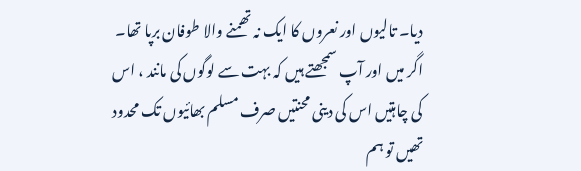دیا۔ تالیوں اور نعروں کا ایک نہ تھمنے والا طوفان برپا تھا۔
اگر میں اور آپ سمجھتے ہیں کہ بہت سے لوگوں کی مانند ، اس کی چاہتیں اس کی دینی محنتیں صرف مسلم بھائیوں تک محدود تھیں تو ہم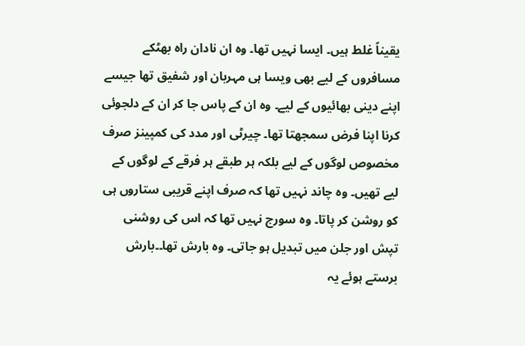یقیناً غلط ہیں۔ ایسا نہیں تھا۔ وہ ان نادان راہ بھٹکے مسافروں کے لیے بھی ویسا ہی مہربان اور شفیق تھا جیسے اپنے دینی بھائیوں کے لیے۔ وہ ان کے پاس جا کر ان کے دلجوئی کرنا اپنا فرض سمجھتا تھا۔ چیرٹی اور مدد کی کمپینز صرف مخصوص لوگوں کے لیے بلکہ ہر طبقے ہر فرقے کے لوگوں کے لیے تھیں۔ وہ چاند نہیں تھا کہ صرف اپنے قریبی ستاروں ہی کو روشن کر پاتا۔ وہ سورج نہیں تھا کہ اس کی روشنی تپش اور جلن میں تبدیل ہو جاتی۔ وہ بارش تھا۔۔بارش برستے ہوئے یہ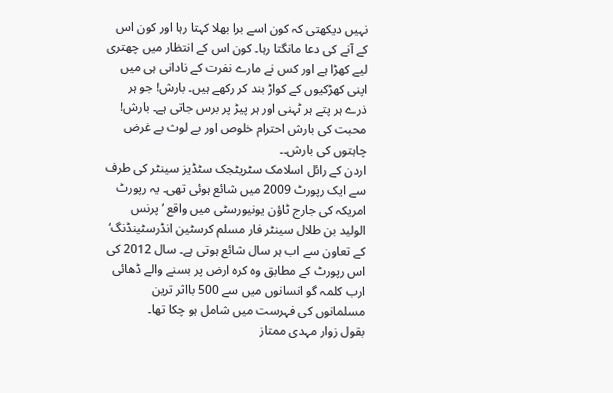نہیں دیکھتی کہ کون اسے برا بھلا کہتا رہا اور کون اس کے آنے کی دعا مانگتا رہا۔ کون اس کے انتظار میں چھتری لیے کھڑا ہے اور کس نے مارے نفرت کے نادانی ہی میں اپنی کھڑکیوں کے کواڑ بند کر رکھے ہیں۔ بارش! جو ہر ذرے ہر پتے ہر ٹہنی اور ہر پیڑ پر برس جاتی ہے۔ بارش! محبت کی بارش احترام خلوص اور بے لوث بے غرض چاہتوں کی بارش۔۔
اردن کے رائل اسلامک سٹریٹجک سٹڈیز سینٹر کی طرف سے ایک رپورٹ 2009 میں شائع ہوئی تھی۔ یہ رپورٹ امریکہ کی جارج ٹاؤن یونیورسٹی میں واقع ’پرنس الولید بن طلال سینٹر فار مسلم کرسٹین انڈرسٹینڈنگ‘ کے تعاون سے اب ہر سال شائع ہوتی ہے۔ سال 2012 کی اس رپورٹ کے مطابق وہ کرہ ارض پر بسنے والے ڈھائی ارب کلمہ گو انسانوں میں سے 500 بااثر ترین مسلمانوں کی فہرست میں شامل ہو چکا تھا۔
بقول زوار مہدی ممتاز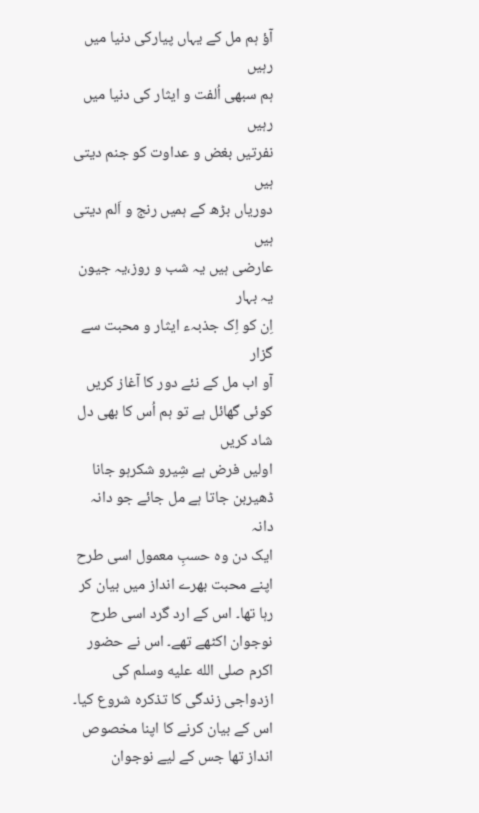آؤ ہم مل کے یہاں پیارکی دنیا میں رہیں
ہم سبھی اُلفت و ایثار کی دنیا میں رہیں
نفرتیں بغض و عداوت کو جنم دیتی ہیں
دوریاں بڑھ کے ہمیں رنج و اَلم دیتی ہیں
عارضی ہیں یہ شب و روز،یہ جیون یہ بہار
اِن کو اِک جذبہء ایثار و محبت سے گزار
آو اب مل کے نئے دور کا آغاز کریں
کوئی گھائل ہے تو ہم اُس کا بھی دل شاد کریں
اولیں فرض ہے شِیرو شکرہو جانا
ڈھیربن جاتا ہے مل جائے جو دانہ دانہ
ایک دن وہ حسبِ معمول اسی طرح اپنے محبت بھرے انداز میں بیان کر رہا تھا۔ اس کے ارد گرد اسی طرح نوجوان اکٹھے تھے۔ اس نے حضور اکرم صلى الله عليه وسلم کی ازدواجی زندگی کا تذکرہ شروع کیا۔ اس کے بیان کرنے کا اپنا مخصوص انداز تھا جس کے لیے نوجوان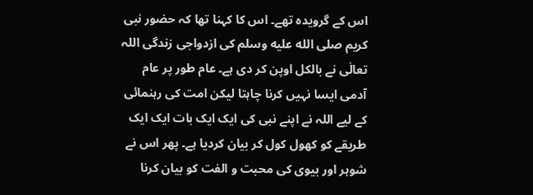اس کے گرویدہ تھے۔ اس کا کہنا تھا کہ حضور نبی کریم صلى الله عليه وسلم کی ازدواجی زندگی اللہ تعالٰی نے بالکل اوپن کر دی ہے۔ عام طور پر عام آدمی ایسا نہیں کرنا چاہتا لیکن امت کی رہنمائی کے لیے اللہ نے اپنے نبی کی ایک ایک بات ایک ایک طریقے کو کھول کول کر بیان کردیا ہے۔ پھر اس نے شوہر اور بیوی کی محبت و الفت کو بیان کرنا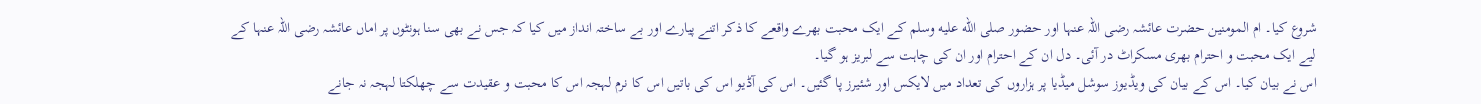شروع کیا۔ ام المومنین حضرت عائشہ رضی اللہ عنہا اور حضور صلى الله عليه وسلم کے ایک محبت بھرے واقعے کا ذکر اتنے پیارے اور بے ساختہ انداز میں کیا کہ جس نے بھی سنا ہونٹوں پر اماں عائشہ رضی اللہ عنہا کے لیے ایک محبت و احترام بھری مسکراٹ در آئی۔ دل ان کے احترام اور ان کی چاہت سے لبریز ہو گیا۔
اس نے بیان کیا۔ اس کے بیان کی ویڈیوز سوشل میڈیا پر ہزاروں کی تعداد میں لایکس اور شئیرز پا گئیں۔ اس کی آڈیو اس کی باتیں اس کا نرم لہجہ اس کا محبت و عقیدت سے چھلکتا لہجہ نہ جانے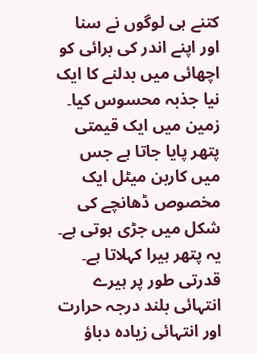کتنے ہی لوگوں نے سنا اور اپنے اندر کی برائی کو اچھائی میں بدلنے کا ایک نیا جذبہ محسوس کیا۔
زمین میں ایک قیمتی پتھر پایا جاتا ہے جس میں کاربن میٹل ایک مخصوص ڈھانچے کی شکل میں جڑی ہوتی ہے۔ یہ پتھر ہیرا کہلاتا ہے۔ قدرتی طور پر ہیرے انتہائی بلند درجہ حرارت اور انتہائی زیادہ دباؤ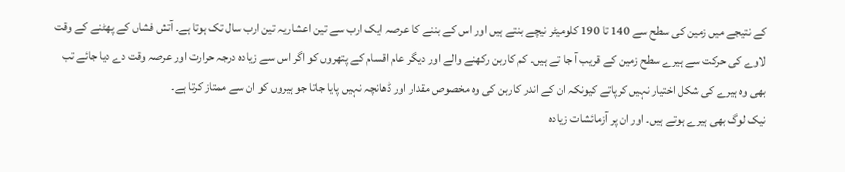کے نتیجے میں زمین کی سطح سے 140 تا 190 کلومیٹر نیچے بنتے ہیں اور اس کے بننے کا عرصہ ایک ارب سے تین اعشاریہ تین ارب سال تک ہوتا ہے۔ آتش فشاں کے پھٹنے کے وقت لاوے کی حرکت سے ہیرے سطح زمین کے قریب آ جا تے ہیں۔ کم کاربن رکھنے والے اور دیگر عام اقسام کے پتھروں کو اگر اس سے زیادہ درجہ حرارت اور عرصہ وقت دے دیا جائے تب بھی وہ ہیرے کی شکل اختیار نہیں کرپاتے کیونکہ ان کے اندر کاربن کی وہ مخصوص مقدار اور ڈھانچہ نہیں پایا جاتا جو ہیروں کو ان سے ممتاز کرتا ہے۔
نیک لوگ بھی ہیرے ہوتے ہیں۔ اور ان پر آزمائشات زیادہ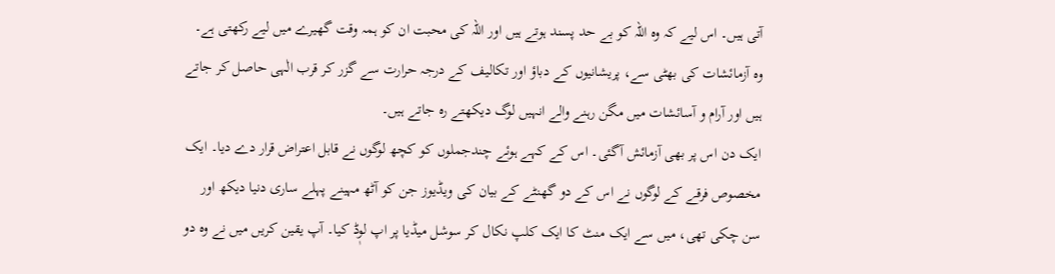آتی ہیں۔ اس لیے کہ وہ اللہ کو بے حد پسند ہوتے ہیں اور اللہ کی محبت ان کو ہمہ وقت گھیرے میں لیے رکھتی ہے۔ وہ آزمائشات کی بھٹی سے، پریشانیوں کے دباؤ اور تکالیف کے درجہ حرارت سے گزر کر قرب الٰہی حاصل کر جاتے ہیں اور آرام و آسائشات میں مگن رہنے والے انہیں لوگ دیکھتے رہ جاتے ہیں۔
ایک دن اس پر بھی آزمائش آگئی۔ اس کے کہے ہوئے چندجملوں کو کچھ لوگوں نے قابل اعتراض قرار دے دیا۔ ایک مخصوص فرقے کے لوگوں نے اس کے دو گھنٹے کے بیان کی ویڈیوز جن کو آٹھ مہینے پہلے ساری دنیا دیکھ اور سن چکی تھی، میں سے ایک منٹ کا ایک کلپ نکال کر سوشل میڈیا پر اپ لوٖڈ کیا۔ آپ یقین کریں میں نے وہ دو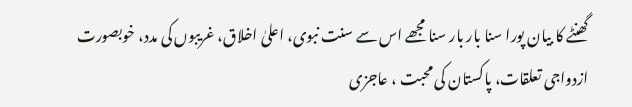گھنٹے کا بیان پورا سنا بار بار سنا مجھے اس سے سنت نبوی، اعلیٰ اخلاق، غریبوں کی مدد، خوبصورت ازدواجی تعلقات، پاکستان کی محبت ، عاجزی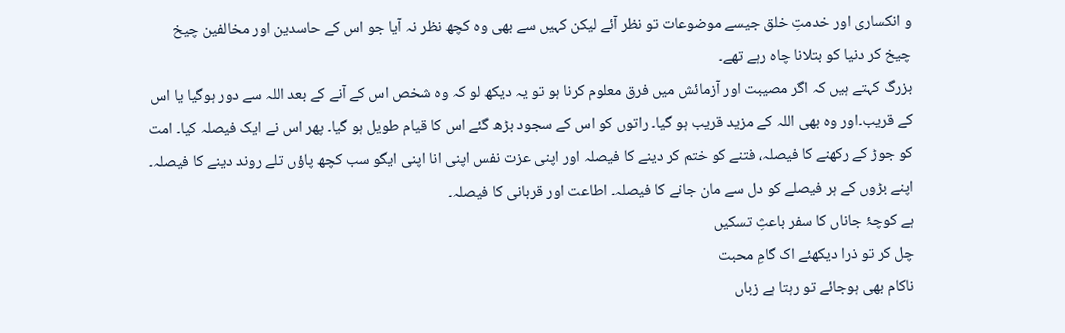و انکساری اور خدمتِ خلق جیسے موضوعات تو نظر آئے لیکن کہیں سے بھی وہ کچھ نظر نہ آیا جو اس کے حاسدین اور مخالفین چیخ چیخ کر دنیا کو بتلانا چاہ رہے تھے۔
بزرگ کہتے ہیں کہ اگر مصیبت اور آزمائش میں فرق معلوم کرنا ہو تو یہ دیکھ لو کہ وہ شخص اس کے آنے کے بعد اللہ سے دور ہوگیا یا اس کے قریب۔اور وہ بھی اللہ کے مزید قریب ہو گیا۔ راتوں کو اس کے سجود بڑھ گئے اس کا قیام طویل ہو گیا۔ پھر اس نے ایک فیصلہ کیا۔ امت کو جوڑ کے رکھنے کا فیصلہ، فتنے کو ختم کر دینے کا فیصلہ اور اپنی عزت نفس اپنی انا اپنی ایگو سب کچھ پاؤں تلے روند دینے کا فیصلہ۔ اپنے بڑوں کے ہر فیصلے کو دل سے مان جانے کا فیصلہ۔ اطاعت اور قربانی کا فیصلہ۔
ہے کوچۂ جاناں کا سفر باعثِ تسکیں
چل کر تو ذرا دیکھئے اک گامِ محبت
ناکام بھی ہوجائے تو رہتا ہے زباں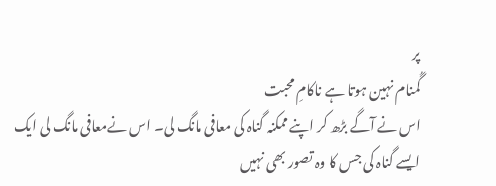پر
گُمنام نہین ہوتا ہے ناکامِ محبت
اس نے آگے بڑھ کر اپنے ممکنہ گناہ کی معافی مانگ لی۔ اس نےمعافی مانگ لی ایک ایسے گناہ کی جس کا وہ تصور بھی نہیں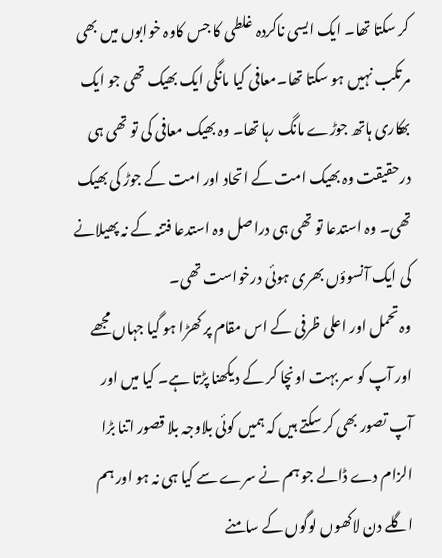کر سکتا تھا۔ ایک ایسی ناکردہ غلطی کا جس کاوہ خوابوں میں بھی مرتکب نہیں ہو سکتا تھا۔معافی کیا مانگی ایک بھیک تھی جو ایک بھکاری ہاتھ جوڑے مانگ رہا تھا۔ وہ بھیک معافی کی تو تھی ہی درحقیقت وہ بھیک امت کے اتحاد اور امت کے جوڑ کی بھیک تھی۔ وہ استدعا تو تھی ہی دراصل وہ استدعا فتنہ کے نہ پھیلانے کی ایک آنسوؤں بھری ہوئی درخواست تھی۔
وہ تحمل اور اعلی ظرفی کے اس مقام پر کھڑا ہو گیا جہاں مجھے اور آپ کو سر بہت اونچا کر کے دیکھنا پڑتا ہے۔ کیا میں اور آپ تصور بھی کر سکتے ہیں کہ ہمیں کوئی بلاوجہ بلا قصور اتنا بڑا الزام دے ڈالے جو ہم نے سرے سے کیا ہی نہ ہو اور ہم اگلے دن لاکھوں لوگوں کے سامنے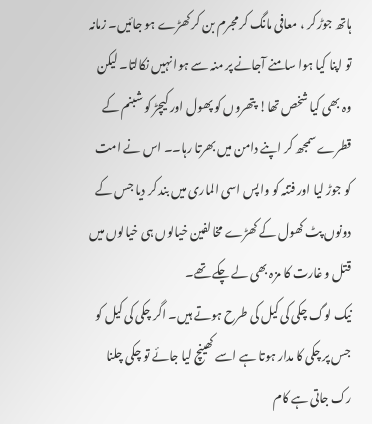ہاتھ جوڑ کر ، معافی مانگ کر مجرم بن کر کھڑے ہو جائیں۔ زمانہ تو اپنا کیا ہوا سامنے آجانے پر منہ سے ہوا نہیں نکالتا۔ لیکن وہ بھی کیا شخص تھا! پتھروں کو پھول اور کیچڑ کو شبنم کے قطرے سمجھ کر اپنے دامن میں بھرتا رہا۔۔ اس نے امت کو جوڑ لیا اور فتنہ کو واپس اسی الماری میں بند کر دیا جس کے دونوں پٹ کھول کے کھڑے مخالفین خیالوں ہی خیالوں میں قتل و غارت کا مزہ بھی لے چکے تھے۔
نیک لوگ چکی کی کیل کی طرح ہوتے ہیں۔ اگر چکی کی کیل کو جس پر چکی کا مدار ہوتا ہے اسے کھینچ لیا جائے تو چکی چلنا رک جاتی ہے کام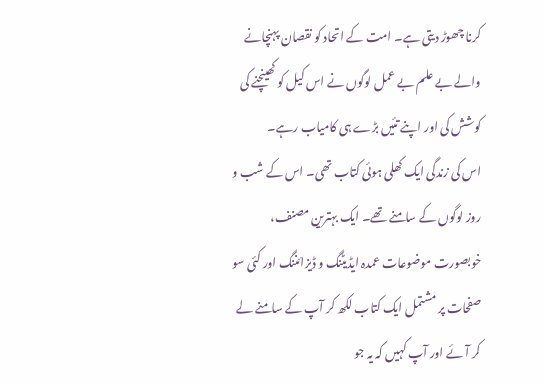کرنا چھوڑ دیتی ہے۔ امت کے اتحاد کو نقصان پہنچانے والے بے علم بے عمل لوگوں نے اس کیل کو کھینچنے کی کوشش کی اور اپنے تئیں بڑے ہی کامیاب رہے۔
اس کی زندگی ایک کھلی ہوئی کتاب تھی۔ اس کے شب و روز لوگوں کے سامنے تھے۔ ایک بہترین مصنف، خوبصورت موضوعات عمدہ ایڈیٹنگ و ڈیزائننگ اور کئی سو صفحات پر مشتمل ایک کتاب لکھ کر آپ کے سامنے لے کر آئے اور آپ کہیں کہ یہ جو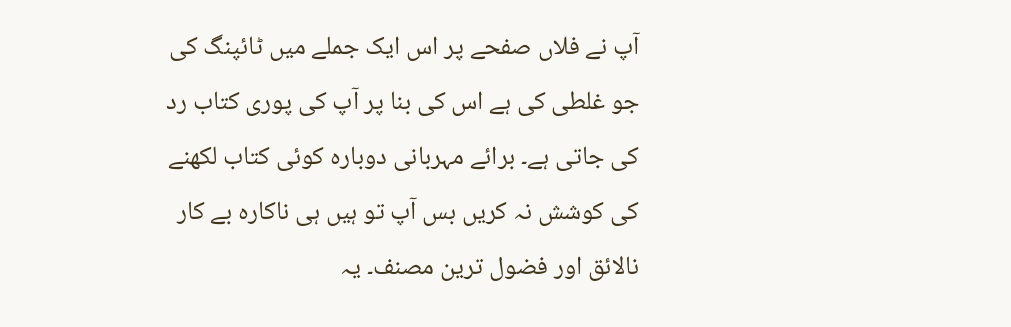آپ نے فلاں صفحے پر اس ایک جملے میں ٹائپنگ کی جو غلطی کی ہے اس کی بنا پر آپ کی پوری کتاب رد کی جاتی ہے۔ برائے مہربانی دوبارہ کوئی کتاب لکھنے کی کوشش نہ کریں بس آپ تو ہیں ہی ناکارہ بے کار نالائق اور فضول ترین مصنف۔ یہ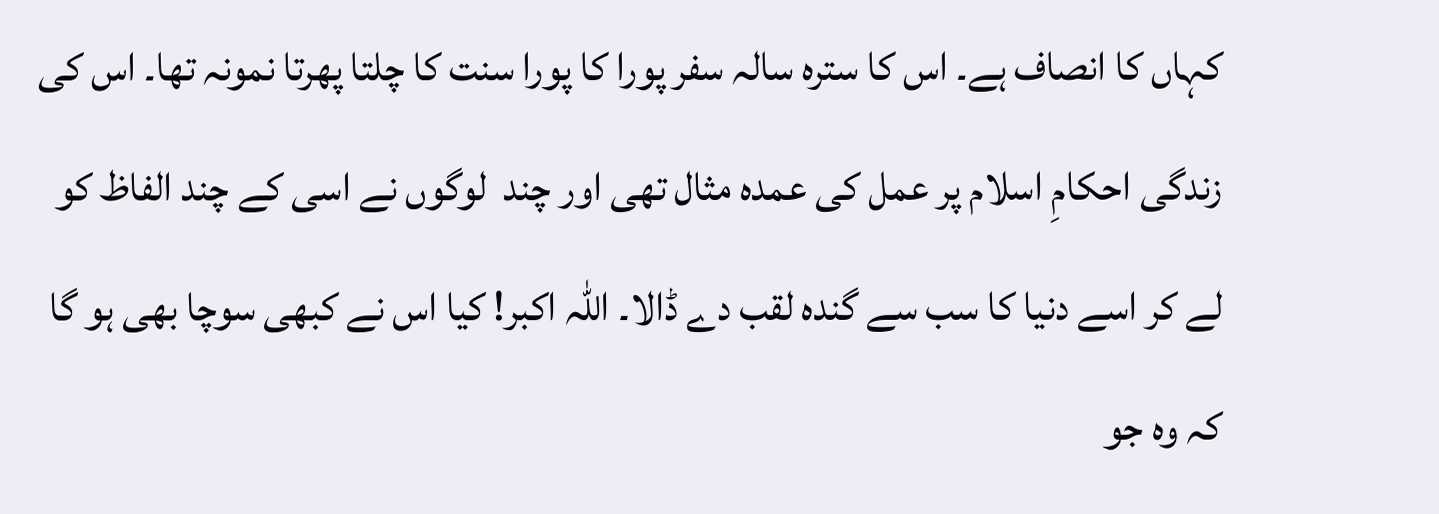کہاں کا انصاف ہے۔ اس کا سترہ سالہ سفر پورا کا پورا سنت کا چلتا پھرتا نمونہ تھا۔ اس کی زندگی احکامِ اسلام پر عمل کی عمدہ مثال تھی اور چند  لوگوں نے اسی کے چند الفاظ کو لے کر اسے دنیا کا سب سے گندہ لقب دے ڈالا۔ اللہ اکبر! کیا اس نے کبھی سوچا بھی ہو گا کہ وہ جو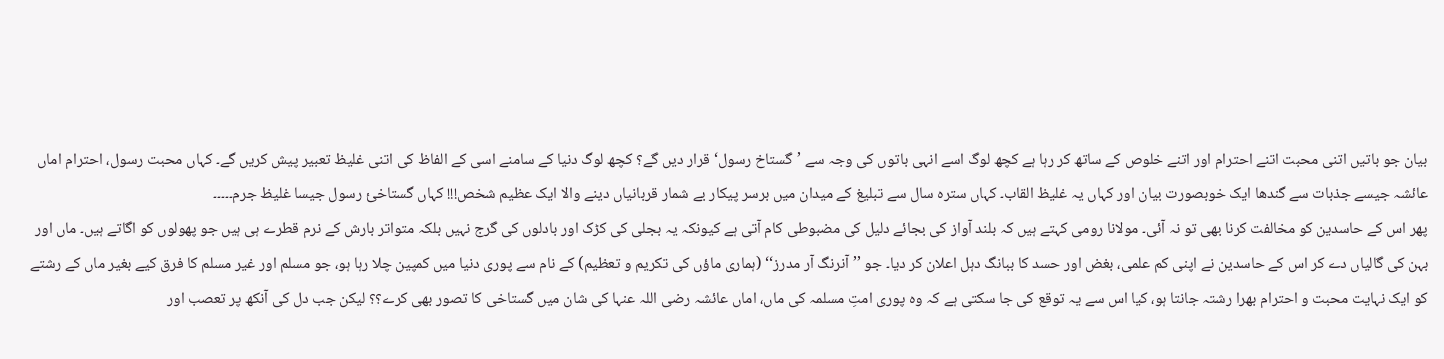بیان جو باتیں اتنی محبت اتنے احترام اور اتنے خلوص کے ساتھ کر رہا ہے کچھ لوگ اسے انہی باتوں کی وجہ سے ’گستاخ رسول‘ قرار دیں گے؟ کچھ لوگ دنیا کے سامنے اسی کے الفاظ کی اتنی غلیظ تعبیر پیش کریں گے۔ کہاں محبت رسول، احترام اماں عائشہ جیسے جذبات سے گندھا ایک خوبصورت بیان اور کہاں یہ غلیظ القاب۔ کہاں سترہ سال سے تبلیغ کے میدان میں برسر پیکار بے شمار قربانیاں دینے والا ایک عظیم شخص!!! کہاں گستاخیٔ رسول جیسا غلیظ جرم۔۔۔۔۔
پھر اس کے حاسدین کو مخالفت کرنا بھی تو نہ آئی۔ مولانا رومی کہتے ہیں کہ بلند آواز کی بجائے دلیل کی مضبوطی کام آتی ہے کیونکہ یہ بجلی کی کڑک اور بادلوں کی گرج نہیں بلکہ متواتر بارش کے نرم قطرے ہی ہیں جو پھولوں کو اگاتے ہیں۔ ماں اور بہن کی گالیاں دے کر اس کے حاسدین نے اپنی کم علمی، بغض اور حسد کا ببانگ دہل اعلان کر دیا۔ جو ’’آنرنگ آر مدرز‘‘ (ہماری ماؤں کی تکریم و تعظیم) کے نام سے پوری دنیا میں کمپین چلا رہا ہو، جو مسلم اور غیر مسلم کا فرق کیے بغیر ماں کے رشتے کو ایک نہایت محبت و احترام بھرا رشتہ جانتا ہو، کیا اس سے یہ توقع کی جا سکتی ہے کہ وہ پوری امتِ مسلمہ کی ماں، اماں عائشہ رضی اللہ عنہا کی شان میں گستاخی کا تصور بھی کرے؟؟ لیکن جب دل کی آنکھ پر تعصب اور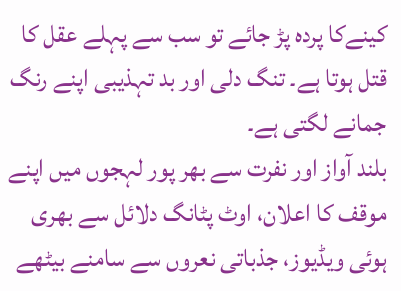کینےکا پردہ پڑ جائے تو سب سے پہلے عقل کا قتل ہوتا ہے۔ تنگ دلی اور بد تہذیبی اپنے رنگ جمانے لگتی ہے۔
بلند آواز اور نفرت سے بھر پور لہجوں میں اپنے موقف کا اعلان، اوٹ پٹانگ دلائل سے بھری ہوئی ویڈیوز، جذباتی نعروں سے سامنے بیٹھے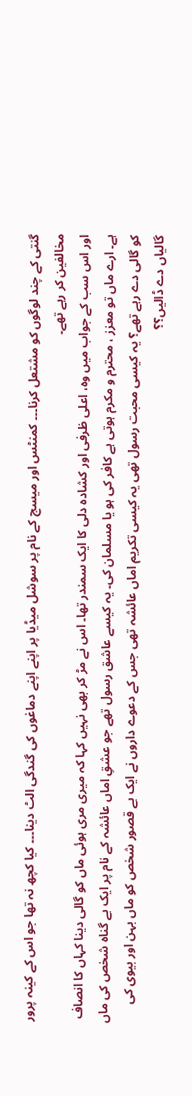گنتی کے چند لوگوں کو مشتعل کرنا۔۔۔ کمنٹس اور میسج کے نام پر سوشل میڈیا پر اپنے اپنے دماغوں کی گندگی الٹ دینا۔۔۔ کیا کچھ نہ تھا جو اس کے کینہ پرور مخالفین کر رہے تھے۔
اور اس سب کے جواب میں وہ، اعلی ظرفی اور کشادہ دلی کا ایک سمندر تھا۔ اس نے مڑ کر بھی نہیں کہا کہ میری مری ہوئی ماں کو گالی دینا کہاں کا انصاف ہے۔ ارے ماں تو معزز ، محترم و مکرم ہوتی ہے کافر کی ہو یا مسلمان کی۔ یہ کیسے عاشق رسول تھے جو عشقِ اماں عائشہ کے نام پر ایک بے گناہ شخص کی ماں کو گالی دے رہے تھے؟ یہ کیسی محبت رسول تھی یہ کیسی تکریم اماں عائشہ تھی جس کے دعوے داروں نے ایک بے قصور شخص کو ماں بہن اور بیوی کی گالیاں دے ڈالیں؟؟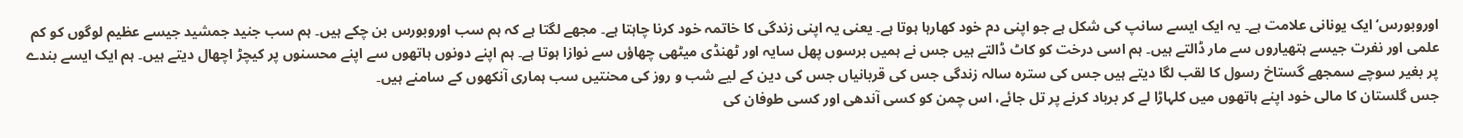اوروبورس‘ ایک یونانی علامت ہے۔ یہ ایک ایسے سانپ کی شکل ہے جو اپنی دم خود کھارہا ہوتا ہے۔ یعنی یہ اپنی زندگی کا خاتمہ خود کرنا چاہتا ہے۔ مجھے لگتا ہے کہ ہم سب اوروبورس بن چکے ہیں۔ ہم سب جنید جمشید جیسے عظیم لوگوں کو کم علمی اور نفرت جیسے ہتھیاروں سے مار ڈالتے ہیں۔ ہم اسی درخت کو کاٹ ڈالتے ہیں جس نے ہمیں برسوں پهل سایہ اور ٹھنڈی میٹھی چھاؤں سے نوازا ہوتا ہے۔ ہم اپنے دونوں ہاتھوں سے اپنے محسنوں پر کیچڑ اچھال دیتے ہیں۔ ہم ایک ایسے بندے پر بغیر سوچے سمجھے گستاخ رسول کا لقب لگا دیتے ہیں جس کی سترہ سالہ زندگی جس کی قربانیاں جس کی دین کے لیے شب و روز کی محنتیں سب ہماری آنکھوں کے سامنے ہیں۔
جس گلستان کا مالی خود اپنے ہاتھوں میں کلہاڑا لے کر برباد کرنے پر تل جائے، اس چمن کو کسی آندھی اور کسی طوفان کی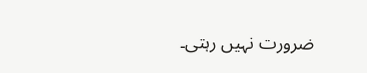ضرورت نہیں رہتی۔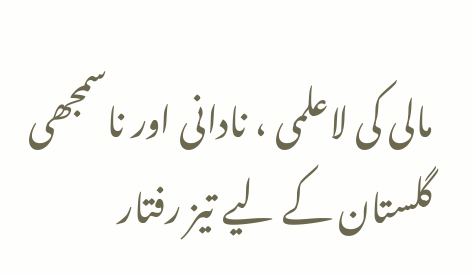مالی کی لاعلمی ، نادانی اور ناسمجھی گلستان کے لیے تیز رفتار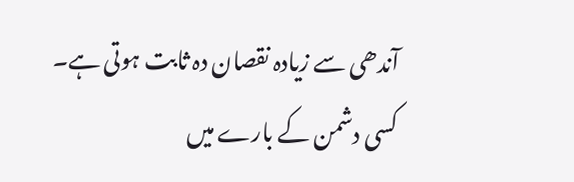آندھی سے زیادہ نقصان دہ ثابت ہوتی ہے۔
کسی دشمن کے بارے میں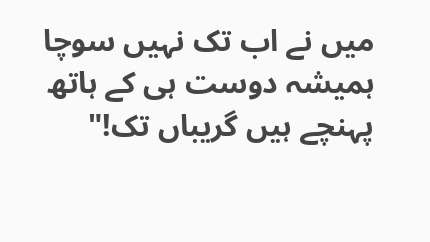میں نے اب تک نہیں سوچا
ہمیشہ دوست ہی کے ہاتھ پہنچے ہیں گریباں تک!"